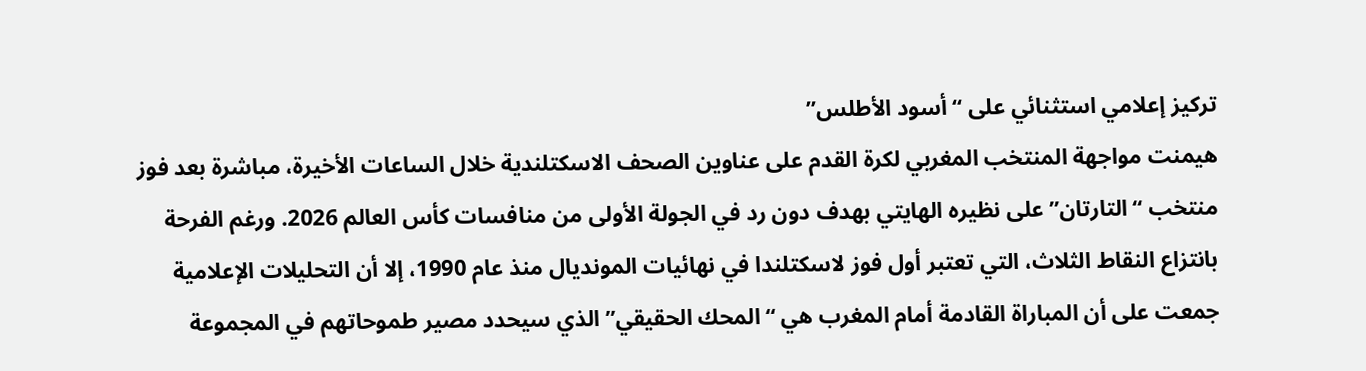تركيز إعلامي استثنائي على “أسود الأطلس”
هيمنت مواجهة المنتخب المغربي لكرة القدم على عناوين الصحف الاسكتلندية خلال الساعات الأخيرة، مباشرة بعد فوز منتخب “التارتان” على نظيره الهايتي بهدف دون رد في الجولة الأولى من منافسات كأس العالم 2026. ورغم الفرحة بانتزاع النقاط الثلاث، التي تعتبر أول فوز لاسكتلندا في نهائيات المونديال منذ عام 1990، إلا أن التحليلات الإعلامية جمعت على أن المباراة القادمة أمام المغرب هي “المحك الحقيقي” الذي سيحدد مصير طموحاتهم في المجموعة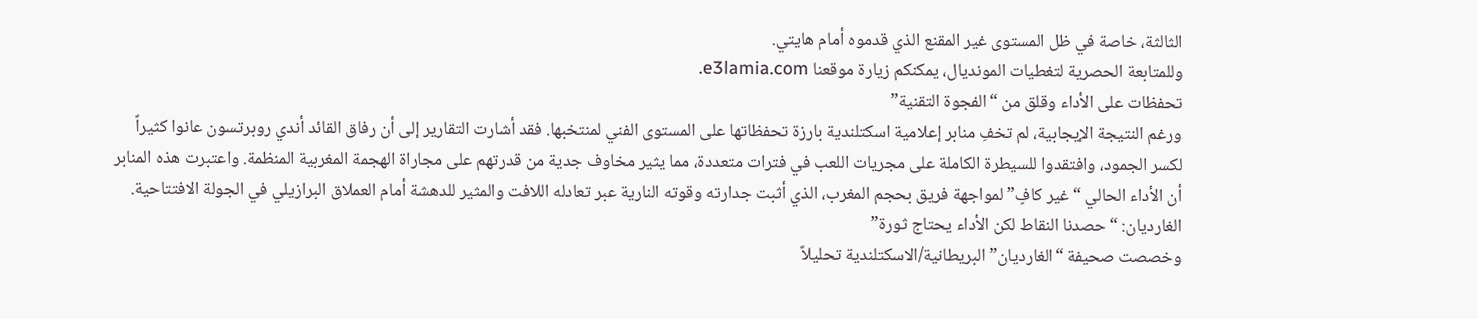الثالثة، خاصة في ظل المستوى غير المقنع الذي قدموه أمام هايتي.
وللمتابعة الحصرية لتغطيات المونديال، يمكنكم زيارة موقعنا e3lamia.com.
تحفظات على الأداء وقلق من “الفجوة التقنية”
ورغم النتيجة الإيجابية، لم تخفِ منابر إعلامية اسكتلندية بارزة تحفظاتها على المستوى الفني لمنتخبها. فقد أشارت التقارير إلى أن رفاق القائد أندي روبرتسون عانوا كثيراً لكسر الجمود، وافتقدوا للسيطرة الكاملة على مجريات اللعب في فترات متعددة، مما يثير مخاوف جدية من قدرتهم على مجاراة الهجمة المغربية المنظمة. واعتبرت هذه المنابر أن الأداء الحالي “غير كافٍ” لمواجهة فريق بحجم المغرب، الذي أثبت جدارته وقوته النارية عبر تعادله اللافت والمثير للدهشة أمام العملاق البرازيلي في الجولة الافتتاحية.
الغارديان: “حصدنا النقاط لكن الأداء يحتاج ثورة”
وخصصت صحيفة “الغارديان” البريطانية/الاسكتلندية تحليلاً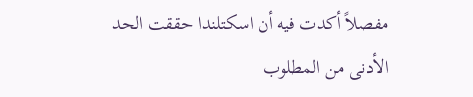مفصلاً أكدت فيه أن اسكتلندا حققت الحد الأدنى من المطلوب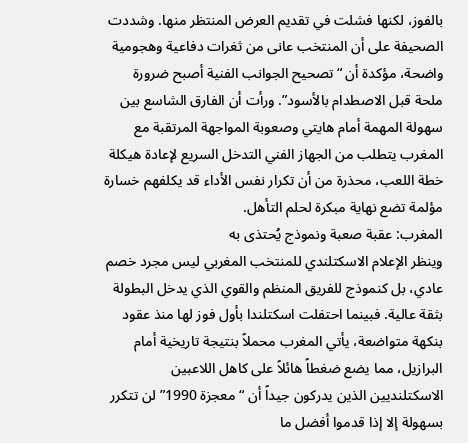بالفوز، لكنها فشلت في تقديم العرض المنتظر منها. وشددت الصحيفة على أن المنتخب عانى من ثغرات دفاعية وهجومية واضحة، مؤكدة أن “تصحيح الجوانب الفنية أصبح ضرورة ملحة قبل الاصطدام بالأسود”. ورأت أن الفارق الشاسع بين سهولة المهمة أمام هايتي وصعوبة المواجهة المرتقبة مع المغرب يتطلب من الجهاز الفني التدخل السريع لإعادة هيكلة خطة اللعب، محذرة من أن تكرار نفس الأداء قد يكلفهم خسارة مؤلمة تضع نهاية مبكرة لحلم التأهل.
المغرب: عقبة صعبة ونموذج يُحتذى به
وينظر الإعلام الاسكتلندي للمنتخب المغربي ليس مجرد خصم عادي، بل كنموذج للفريق المنظم والقوي الذي يدخل البطولة بثقة عالية. فبينما احتفلت اسكتلندا بأول فوز لها منذ عقود بنكهة متواضعة، يأتي المغرب محملاً بنتيجة تاريخية أمام البرازيل، مما يضع ضغطاً هائلاً على كاهل اللاعبين الاسكتلنديين الذين يدركون جيداً أن “معجزة 1990” لن تتكرر بسهولة إلا إذا قدموا أفضل ما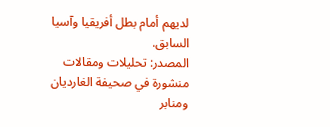لديهم أمام بطل أفريقيا وآسيا السابق.
المصدر: تحليلات ومقالات منشورة في صحيفة الغارديان ومنابر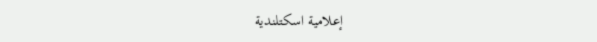إعلامية اسكتلندية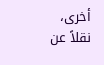أخرى، نقلاً عن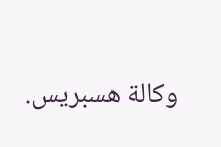وكالة هسبريس.